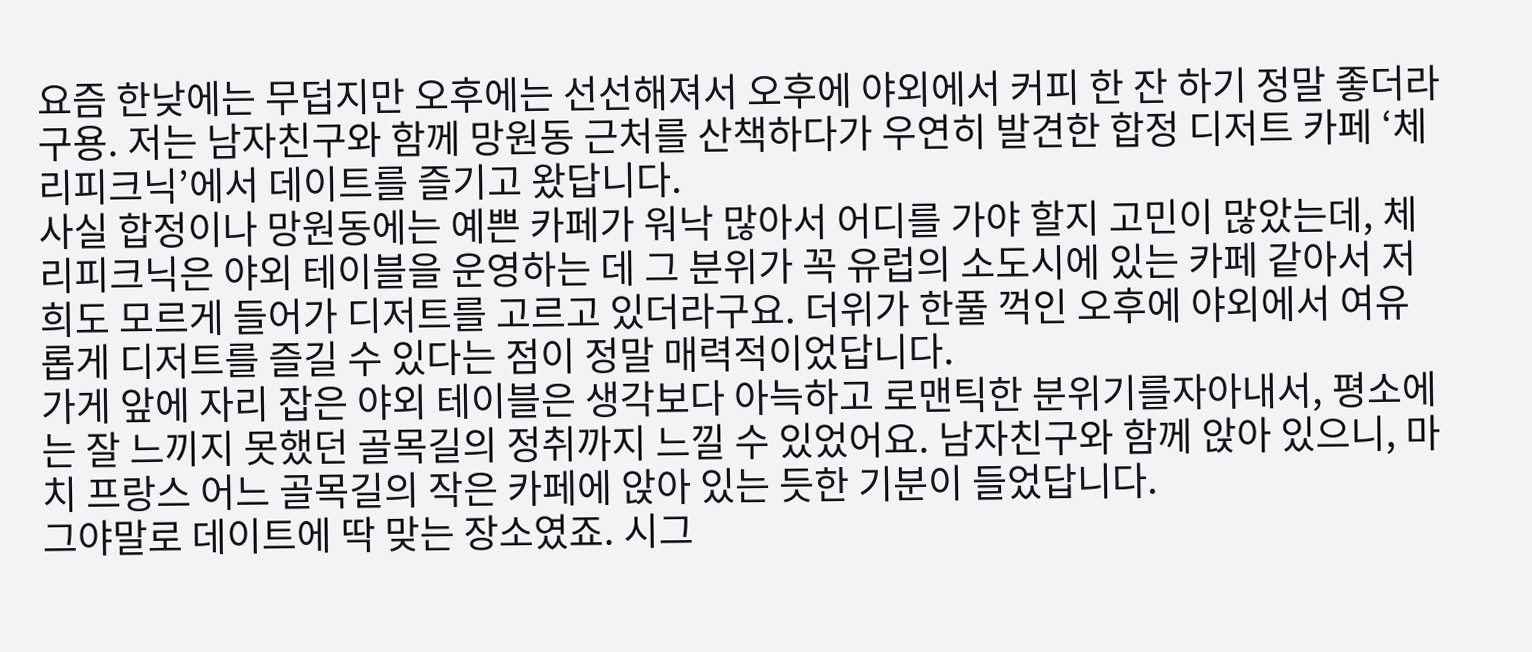요즘 한낮에는 무덥지만 오후에는 선선해져서 오후에 야외에서 커피 한 잔 하기 정말 좋더라구용. 저는 남자친구와 함께 망원동 근처를 산책하다가 우연히 발견한 합정 디저트 카페 ‘체리피크닉’에서 데이트를 즐기고 왔답니다.
사실 합정이나 망원동에는 예쁜 카페가 워낙 많아서 어디를 가야 할지 고민이 많았는데, 체리피크닉은 야외 테이블을 운영하는 데 그 분위가 꼭 유럽의 소도시에 있는 카페 같아서 저희도 모르게 들어가 디저트를 고르고 있더라구요. 더위가 한풀 꺽인 오후에 야외에서 여유롭게 디저트를 즐길 수 있다는 점이 정말 매력적이었답니다.
가게 앞에 자리 잡은 야외 테이블은 생각보다 아늑하고 로맨틱한 분위기를자아내서, 평소에는 잘 느끼지 못했던 골목길의 정취까지 느낄 수 있었어요. 남자친구와 함께 앉아 있으니, 마치 프랑스 어느 골목길의 작은 카페에 앉아 있는 듯한 기분이 들었답니다.
그야말로 데이트에 딱 맞는 장소였죠. 시그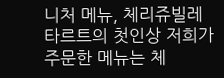니처 메뉴, 체리쥬빌레 타르트의 첫인상 저희가 주문한 메뉴는 체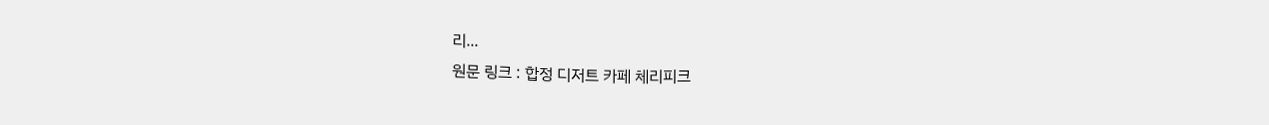리...
원문 링크 : 합정 디저트 카페 체리피크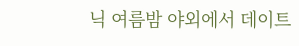닉 여름밤 야외에서 데이트